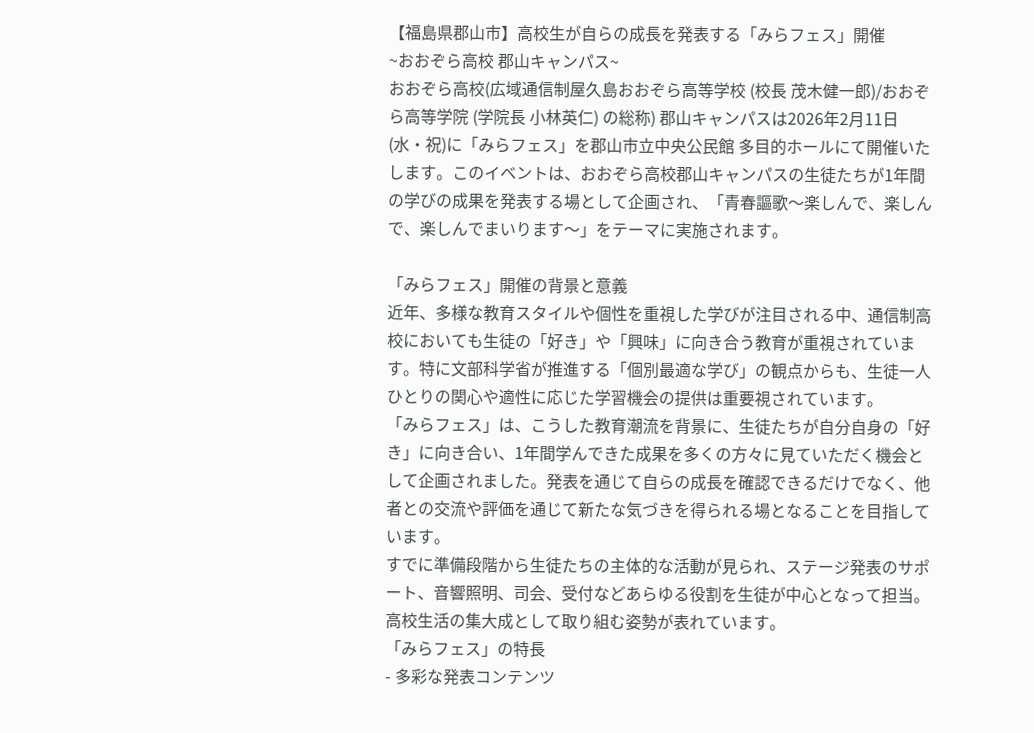【福島県郡山市】高校生が自らの成長を発表する「みらフェス」開催
~おおぞら高校 郡山キャンパス~
おおぞら高校(広域通信制屋久島おおぞら高等学校 (校長 茂木健一郎)/おおぞら高等学院 (学院長 小林英仁) の総称) 郡山キャンパスは2026年2月11日(水・祝)に「みらフェス」を郡山市立中央公民館 多目的ホールにて開催いたします。このイベントは、おおぞら高校郡山キャンパスの生徒たちが1年間の学びの成果を発表する場として企画され、「青春謳歌〜楽しんで、楽しんで、楽しんでまいります〜」をテーマに実施されます。

「みらフェス」開催の背景と意義
近年、多様な教育スタイルや個性を重視した学びが注目される中、通信制高校においても生徒の「好き」や「興味」に向き合う教育が重視されています。特に文部科学省が推進する「個別最適な学び」の観点からも、生徒一人ひとりの関心や適性に応じた学習機会の提供は重要視されています。
「みらフェス」は、こうした教育潮流を背景に、生徒たちが自分自身の「好き」に向き合い、1年間学んできた成果を多くの方々に見ていただく機会として企画されました。発表を通じて自らの成長を確認できるだけでなく、他者との交流や評価を通じて新たな気づきを得られる場となることを目指しています。
すでに準備段階から生徒たちの主体的な活動が見られ、ステージ発表のサポート、音響照明、司会、受付などあらゆる役割を生徒が中心となって担当。高校生活の集大成として取り組む姿勢が表れています。
「みらフェス」の特長
- 多彩な発表コンテンツ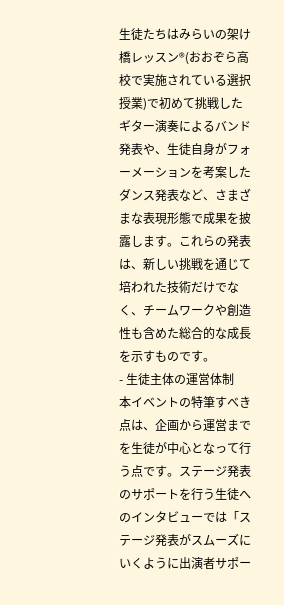生徒たちはみらいの架け橋レッスン®(おおぞら高校で実施されている選択授業)で初めて挑戦したギター演奏によるバンド発表や、生徒自身がフォーメーションを考案したダンス発表など、さまざまな表現形態で成果を披露します。これらの発表は、新しい挑戦を通じて培われた技術だけでなく、チームワークや創造性も含めた総合的な成長を示すものです。
- 生徒主体の運営体制
本イベントの特筆すべき点は、企画から運営までを生徒が中心となって行う点です。ステージ発表のサポートを行う生徒へのインタビューでは「ステージ発表がスムーズにいくように出演者サポー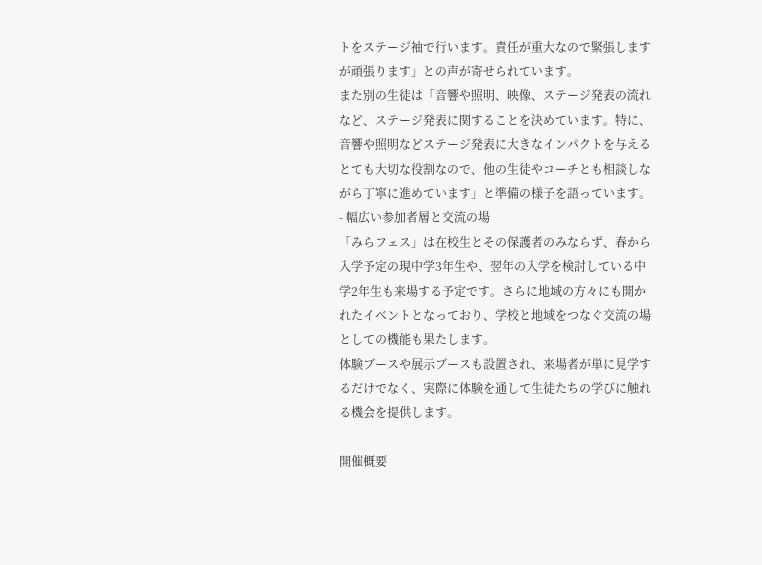トをステージ袖で行います。責任が重大なので緊張しますが頑張ります」との声が寄せられています。
また別の生徒は「音響や照明、映像、ステージ発表の流れなど、ステージ発表に関することを決めています。特に、音響や照明などステージ発表に大きなインパクトを与えるとても大切な役割なので、他の生徒やコーチとも相談しながら丁寧に進めています」と準備の様子を語っています。
- 幅広い参加者層と交流の場
「みらフェス」は在校生とその保護者のみならず、春から入学予定の現中学3年生や、翌年の入学を検討している中学2年生も来場する予定です。さらに地域の方々にも開かれたイベントとなっており、学校と地域をつなぐ交流の場としての機能も果たします。
体験ブースや展示ブースも設置され、来場者が単に見学するだけでなく、実際に体験を通して生徒たちの学びに触れる機会を提供します。

開催概要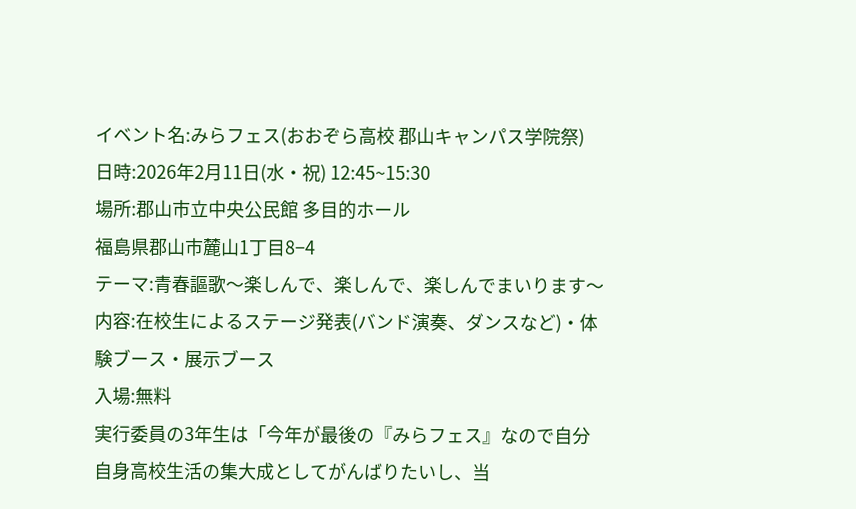イベント名:みらフェス(おおぞら高校 郡山キャンパス学院祭)
日時:2026年2月11日(水・祝) 12:45~15:30
場所:郡山市立中央公民館 多目的ホール
福島県郡山市麓山1丁目8−4
テーマ:青春謳歌〜楽しんで、楽しんで、楽しんでまいります〜
内容:在校生によるステージ発表(バンド演奏、ダンスなど)・体験ブース・展示ブース
入場:無料
実行委員の3年生は「今年が最後の『みらフェス』なので自分自身高校生活の集大成としてがんばりたいし、当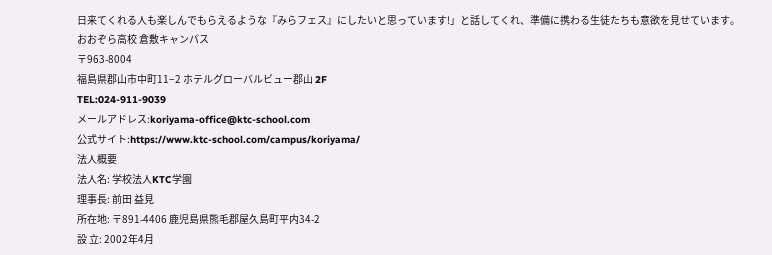日来てくれる人も楽しんでもらえるような『みらフェス』にしたいと思っています!」と話してくれ、準備に携わる生徒たちも意欲を見せています。
おおぞら高校 倉敷キャンパス
〒963-8004
福島県郡山市中町11−2 ホテルグローバルビュー郡山 2F
TEL:024-911-9039
メールアドレス:koriyama-office@ktc-school.com
公式サイト:https://www.ktc-school.com/campus/koriyama/
法人概要
法人名: 学校法人KTC学園
理事長: 前田 益見
所在地: 〒891-4406 鹿児島県熊毛郡屋久島町平内34-2
設 立: 2002年4月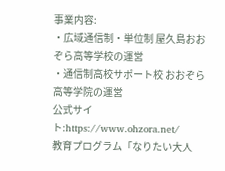事業内容:
・広域通信制・単位制 屋久島おおぞら高等学校の運営
・通信制高校サポート校 おおぞら高等学院の運営
公式サイト:https://www.ohzora.net/
教育プログラム「なりたい大人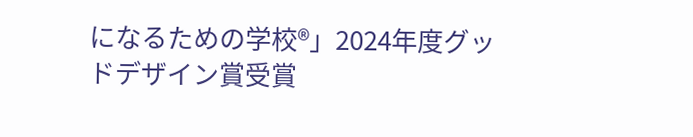になるための学校®」2024年度グッドデザイン賞受賞